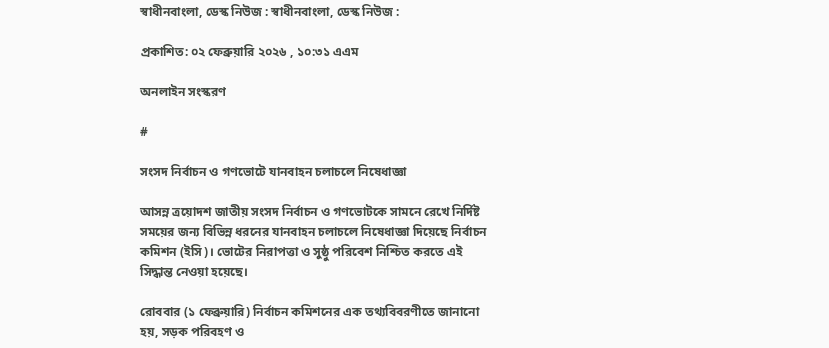স্বাধীনবাংলা, ডেস্ক নিউজ : স্বাধীনবাংলা, ডেস্ক নিউজ :

প্রকাশিত: ০২ ফেব্রুয়ারি ২০২৬ , ১০:৩১ এএম

অনলাইন সংস্করণ

#

সংসদ নির্বাচন ও গণভোটে যানবাহন চলাচলে নিষেধাজ্ঞা

আসন্ন ত্রয়োদশ জাতীয় সংসদ নির্বাচন ও গণভোটকে সামনে রেখে নির্দিষ্ট সময়ের জন্য বিভিন্ন ধরনের যানবাহন চলাচলে নিষেধাজ্ঞা দিয়েছে নির্বাচন কমিশন (ইসি)। ভোটের নিরাপত্তা ও সুষ্ঠু পরিবেশ নিশ্চিত করতে এই সিদ্ধান্ত নেওয়া হয়েছে।

রোববার (১ ফেব্রুয়ারি) নির্বাচন কমিশনের এক তথ্যবিবরণীতে জানানো হয়, সড়ক পরিবহণ ও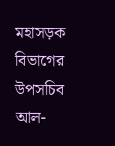মহাসড়ক বিভাগের উপসচিব আল-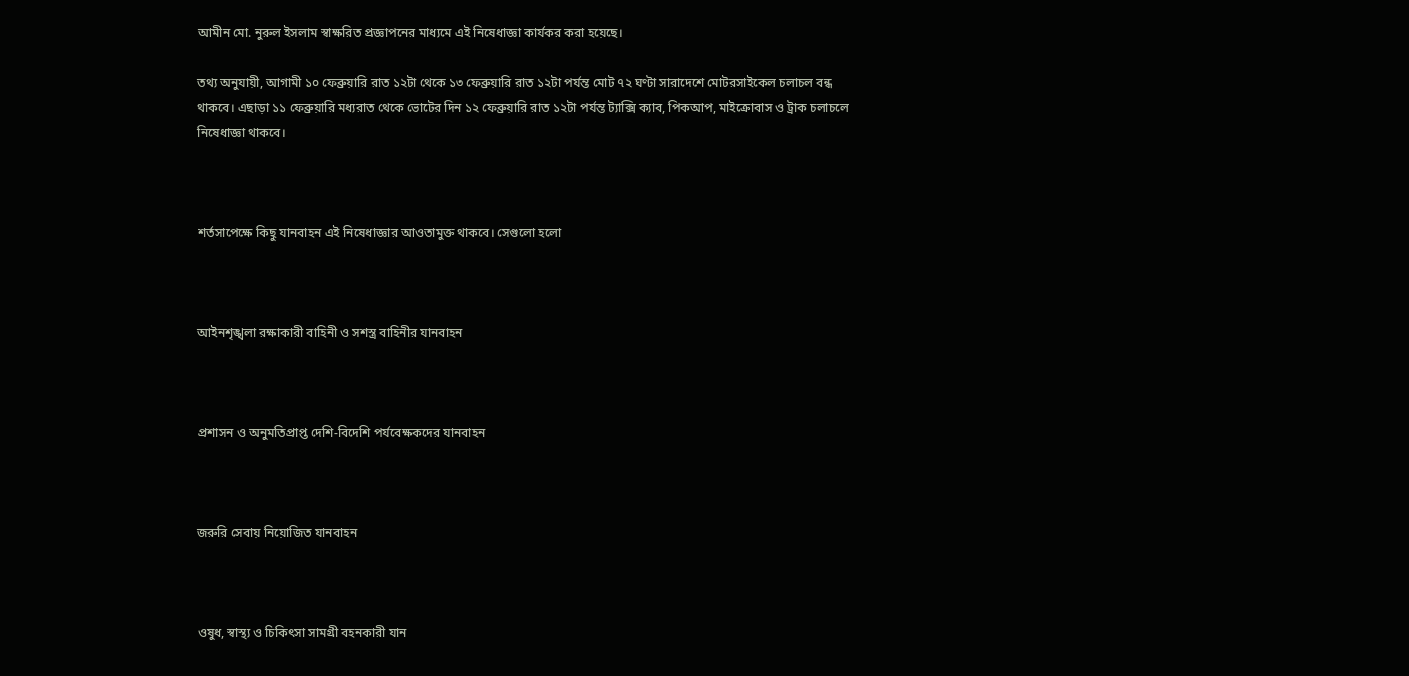আমীন মো. নুরুল ইসলাম স্বাক্ষরিত প্রজ্ঞাপনের মাধ্যমে এই নিষেধাজ্ঞা কার্যকর করা হয়েছে।

তথ্য অনুযায়ী, আগামী ১০ ফেব্রুয়ারি রাত ১২টা থেকে ১৩ ফেব্রুয়ারি রাত ১২টা পর্যন্ত মোট ৭২ ঘণ্টা সারাদেশে মোটরসাইকেল চলাচল বন্ধ থাকবে। এছাড়া ১১ ফেব্রুয়ারি মধ্যরাত থেকে ভোটের দিন ১২ ফেব্রুয়ারি রাত ১২টা পর্যন্ত ট্যাক্সি ক্যাব, পিকআপ, মাইক্রোবাস ও ট্রাক চলাচলে নিষেধাজ্ঞা থাকবে।



শর্তসাপেক্ষে কিছু যানবাহন এই নিষেধাজ্ঞার আওতামুক্ত থাকবে। সেগুলো হলো



আইনশৃঙ্খলা রক্ষাকারী বাহিনী ও সশস্ত্র বাহিনীর যানবাহন



প্রশাসন ও অনুমতিপ্রাপ্ত দেশি-বিদেশি পর্যবেক্ষকদের যানবাহন



জরুরি সেবায় নিয়োজিত যানবাহন



ওষুধ, স্বাস্থ্য ও চিকিৎসা সামগ্রী বহনকারী যান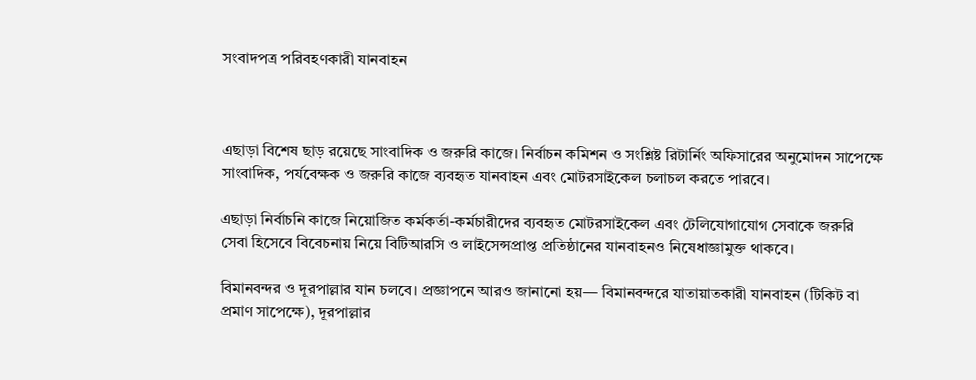সংবাদপত্র পরিবহণকারী যানবাহন



এছাড়া বিশেষ ছাড় রয়েছে সাংবাদিক ও জরুরি কাজে। নির্বাচন কমিশন ও সংশ্লিষ্ট রিটার্নিং অফিসারের অনুমোদন সাপেক্ষে সাংবাদিক, পর্যবেক্ষক ও জরুরি কাজে ব্যবহৃত যানবাহন এবং মোটরসাইকেল চলাচল করতে পারবে।

এছাড়া নির্বাচনি কাজে নিয়োজিত কর্মকর্তা-কর্মচারীদের ব্যবহৃত মোটরসাইকেল এবং টেলিযোগাযোগ সেবাকে জরুরি সেবা হিসেবে বিবেচনায় নিয়ে বিটিআরসি ও লাইসেন্সপ্রাপ্ত প্রতিষ্ঠানের যানবাহনও নিষেধাজ্ঞামুক্ত থাকবে।

বিমানবন্দর ও দূরপাল্লার যান চলবে। প্রজ্ঞাপনে আরও জানানো হয়— বিমানবন্দরে যাতায়াতকারী যানবাহন (টিকিট বা প্রমাণ সাপেক্ষে), দূরপাল্লার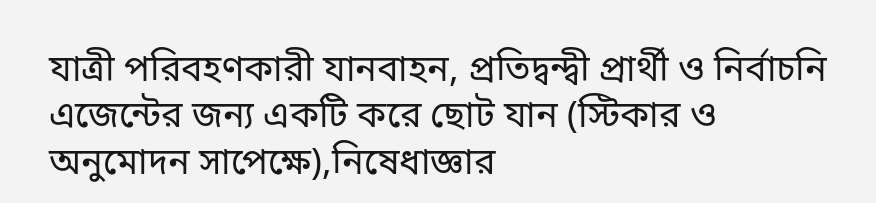যাত্রী পরিবহণকারী যানবাহন, প্রতিদ্বন্দ্বী প্রার্থী ও নির্বাচনি এজেন্টের জন্য একটি করে ছোট যান (স্টিকার ও অনুমোদন সাপেক্ষে),নিষেধাজ্ঞার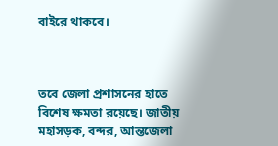বাইরে থাকবে।



তবে জেলা প্রশাসনের হাতে বিশেষ ক্ষমতা রয়েছে। জাতীয় মহাসড়ক, বন্দর, আন্তজেলা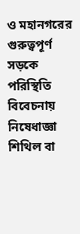ও মহানগরের গুরুত্বপূর্ণ সড়কে পরিস্থিতি বিবেচনায় নিষেধাজ্ঞা শিথিল বা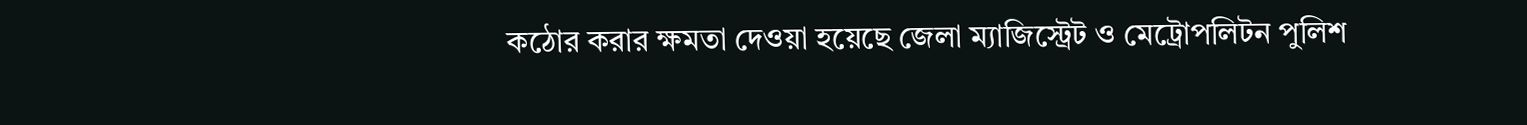কঠোর করার ক্ষমতা দেওয়া হয়েছে জেলা ম্যাজিস্ট্রেট ও মেট্রোপলিটন পুলিশ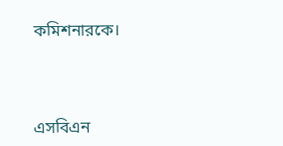কমিশনারকে।



এসবিএন